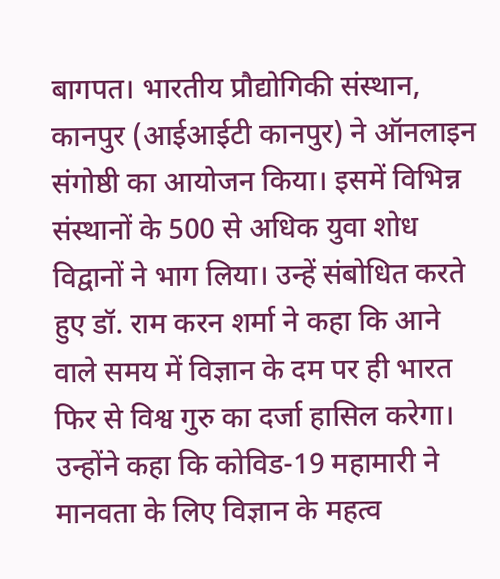बागपत। भारतीय प्रौद्योगिकी संस्थान, कानपुर (आईआईटी कानपुर) ने ऑनलाइन संगोष्ठी का आयोजन किया। इसमें विभिन्न संस्थानों के 500 से अधिक युवा शोध विद्वानों ने भाग लिया। उन्हें संबोधित करते हुए डॉ. राम करन शर्मा ने कहा कि आने वाले समय में विज्ञान के दम पर ही भारत फिर से विश्व गुरु का दर्जा हासिल करेगा। उन्होंने कहा कि कोविड-19 महामारी ने मानवता के लिए विज्ञान के महत्व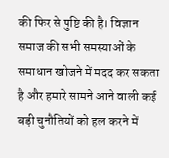की फिर से पुष्टि की है। विज्ञान समाज की सभी समस्याओं के समाधान खोजने में मदद कर सकता है और हमारे सामने आने वाली कई बड़ी चुनौतियों को हल करने में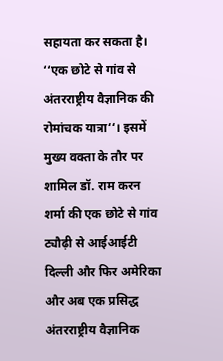सहायता कर सकता है। ‘‘एक छोटे से गांव से अंतरराष्ट्रीय वैज्ञानिक की रोमांचक यात्रा‘‘। इसमें मुख्य वक्ता के तौर पर शामिल डॉ. राम करन शर्मा की एक छोटे से गांव ट्यौढ़ी से आईआईटी दिल्ली और फिर अमेरिका और अब एक प्रसिद्ध अंतरराष्ट्रीय वैज्ञानिक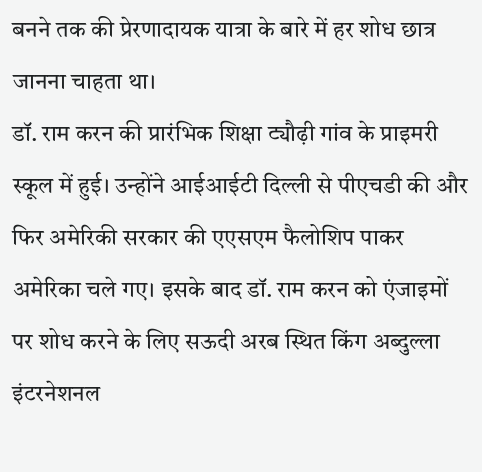बनने तक की प्रेरणादायक यात्रा के बारे में हर शोध छात्र जानना चाहता था।
डॉ. राम करन की प्रारंभिक शिक्षा ट्यौढ़ी गांव के प्राइमरी स्कूल में हुई। उन्होंने आईआईटी दिल्ली से पीएचडी की और फिर अमेरिकी सरकार की एएसएम फैलोशिप पाकर अमेरिका चले गए। इसके बाद डॉ. राम करन को एंजाइमों पर शोध करने के लिए सऊदी अरब स्थित किंग अब्दुल्ला इंटरनेशनल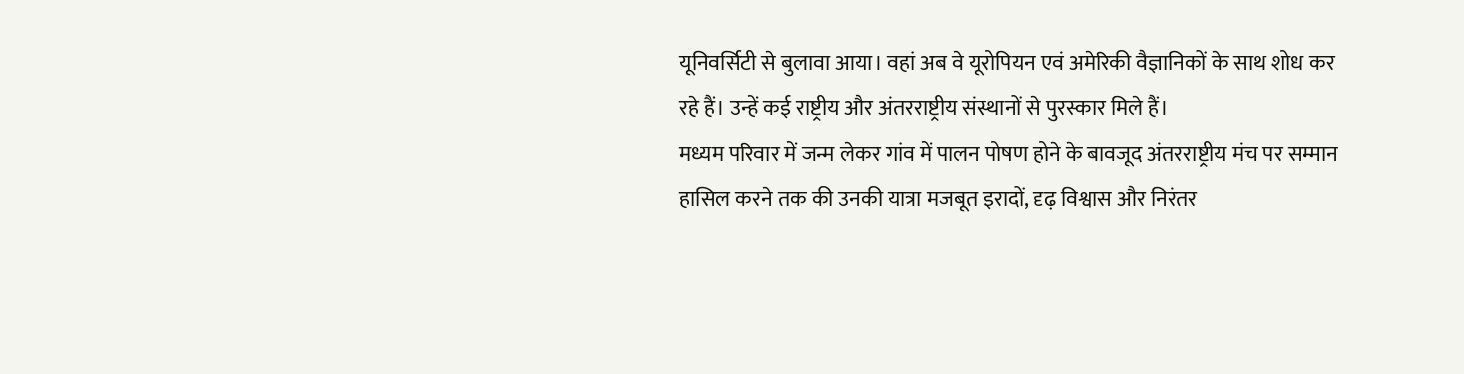यूनिवर्सिटी से बुलावा आया। वहां अब वे यूरोपियन एवं अमेरिकी वैज्ञानिकों के साथ शोध कर रहे हैं। उन्हें कई राष्ट्रीय और अंतरराष्ट्रीय संस्थानों से पुरस्कार मिले हैं।
मध्यम परिवार में जन्म लेकर गांव में पालन पोषण होने के बावजूद अंतरराष्ट्रीय मंच पर सम्मान हासिल करने तक की उनकी यात्रा मजबूत इरादों, दृढ़ विश्वास और निरंतर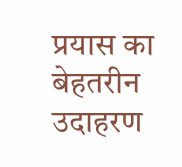प्रयास का बेहतरीन उदाहरण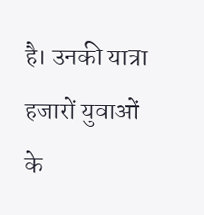है। उनकी यात्रा हजारों युवाओं के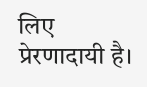लिए प्रेरणादायी है।